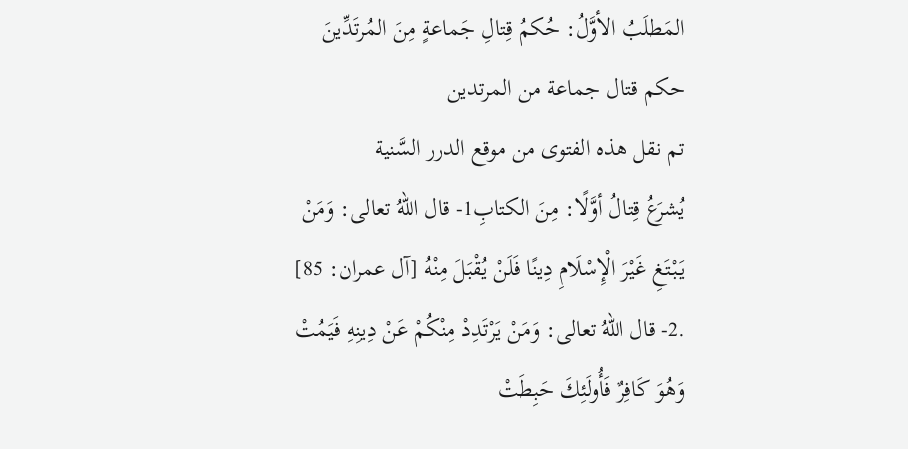المَطلَبُ الأوَّلُ: حُكمُ قِتالِ جَماعةٍ مِنَ المُرتَدِّينَ
حكم قتال جماعة من المرتدين
تم نقل هذه الفتوى من موقع الدرر السَّنية
يُشرَعُ قِتالُ أوَّلًا: مِنَ الكتابِ1- قال اللهُ تعالى: وَمَنْ يَبْتَغِ غَيْرَ الْإِسْلَامِ دِينًا فَلَنْ يُقْبَلَ مِنْهُ [آل عمران: 85] .2- قال اللهُ تعالى: وَمَنْ يَرْتَدِدْ مِنْكُمْ عَنْ دِينِهِ فَيَمُتْ وَهُوَ كَافِرٌ فَأُولَئِكَ حَبِطَتْ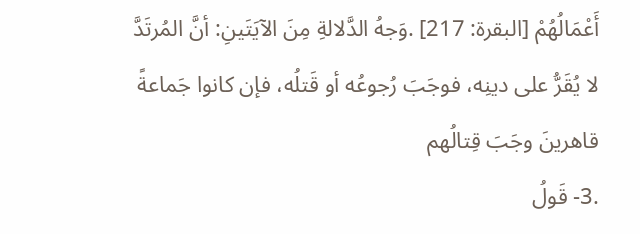أَعْمَالُهُمْ [البقرة: 217] .وَجهُ الدَّلالةِ مِنَ الآيَتَينِ: أنَّ المُرتَدَّ لا يُقَرُّ على دينِه، فوجَبَ رُجوعُه أو قَتلُه، فإن كانوا جَماعةً قاهرينَ وجَبَ قِتالُهم
.3- قَولُ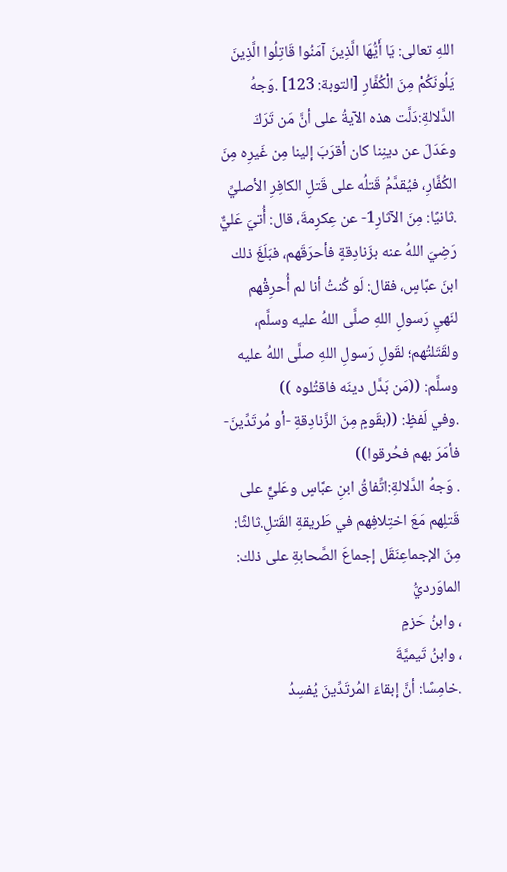اللهِ تعالى: يَا أَيُّهَا الَّذِينَ آمَنُوا قَاتِلُوا الَّذِينَ يَلُونَكُمْ مِنَ الْكُفَّارِ [التوبة: 123] .وَجهُ الدَّلالةِ:دَلَّت هذه الآيةُ على أنَّ مَن تَرَكَ وعَدَلَ عن دينِنا كان أقرَبَ إلينا مِن غَيرِه مِنَ الكُفَّارِ، فيُقدَّمُ قَتلُه على قَتلِ الكافِرِ الأصليِّ
.ثانيًا: مِنَ الآثارِ1- عن عِكرِمةَ، قال: أُتيَ عَليٌّ رَضِيَ اللهُ عنه بزَنادِقةٍ فأحرَقَهم، فبَلَغَ ذلك ابنَ عبَّاسٍ، فقال: لَو كُنتُ أنا لم أُحرِقْهم لنَهيِ رَسولِ اللهِ صلَّى اللهُ عليه وسلَّم، ولقَتَلتُهم؛ لقَولِ رَسولِ اللهِ صلَّى اللهُ عليه وسلَّم: ((مَن بَدَّل دينَه فاقتُلوه ))
.وفي لَفظٍ: ((بقَومٍ مِنَ الزَّنادِقةِ -أو مُرتَدِّينَ- فأمَرَ بهم فحُرقوا))
. وَجهُ الدَّلالةِ:اتِّفاقُ ابنِ عبَّاسٍ وعَليٍّ على قَتلِهم مَعَ اختِلافِهم في طَريقةِ القَتلِ.ثالثًا: مِنَ الإجماعِنَقَل إجماعَ الصَّحابةِ على ذلك: الماوَرديُّ
، وابنُ حَزمٍ
، وابنُ تَيميَّةَ
.خامِسًا: أنَّ إبقاءَ المُرتَدِّينَ يُفسِدُ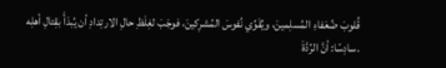قُلوبَ ضُعَفاءِ المُسلِمينَ، ويُقَوِّي نُفوسَ المُشرِكينَ، فوجَبَ لغِلَظِ حالِ الارتِدادِ أن يُبدَأَ بقِتالِ أهلِه
.سادِسًا: أنَّ الرِّدَّةَ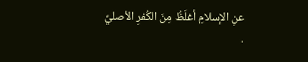عنِ الإسلامِ أغلَظُ مِنَ الكُفرِ الأصليِّ
.